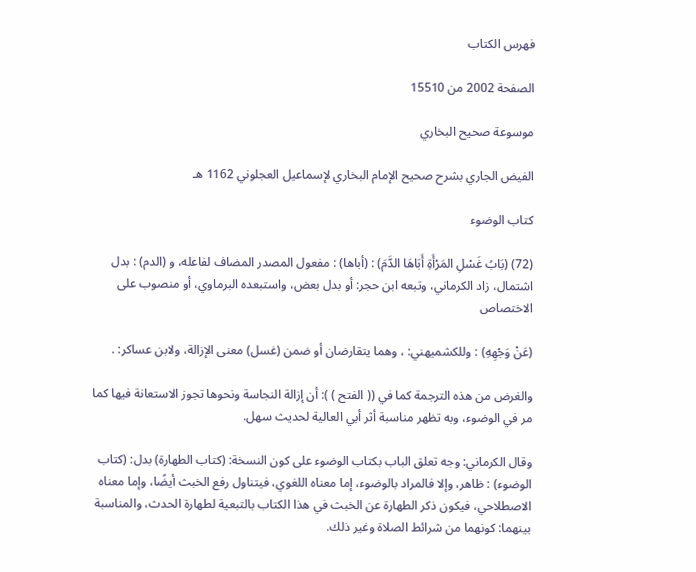فهرس الكتاب

الصفحة 2002 من 15510

موسوعة صحيح البخاري

الفيض الجاري بشرح صحيح الإمام البخاري لإسماعيل العجلوني 1162 هـ

كتاب الوضوء

(72) (بَابُ غَسْلِ المَرْأَةِ أَبَاهَا الدَّمَ) : (أباها) : مفعول المصدر المضاف لفاعله، و (الدم) : بدل اشتمال، زاد الكرماني، وتبعه ابن حجر: أو بدل بعض، واستبعده البرماوي، أو منصوب على الاختصاص

(عَنْ وَجْهِهِ) : وللكشميهني: ، وهما يتقارضان أو ضمن (غسل) معنى الإزالة، ولابن عساكر: .

والغرض من هذه الترجمة كما في (( الفتح ) ): أن إزالة النجاسة ونحوها تجوز الاستعانة فيها كما مر في الوضوء، وبه تظهر مناسبة أثر أبي العالية لحديث سهل.

وقال الكرماني: وجه تعلق الباب بكتاب الوضوء على كون النسخة: (كتاب الطهارة) بدل: (كتاب الوضوء) : ظاهر، وإلا فالمراد بالوضوء، إما معناه اللغوي، فيتناول رفع الخبث أيضًا، وإما معناه الاصطلاحي، فيكون ذكر الطهارة عن الخبث في هذا الكتاب بالتبعية لطهارة الحدث، والمناسبة بينهما: كونهما من شرائط الصلاة وغير ذلك.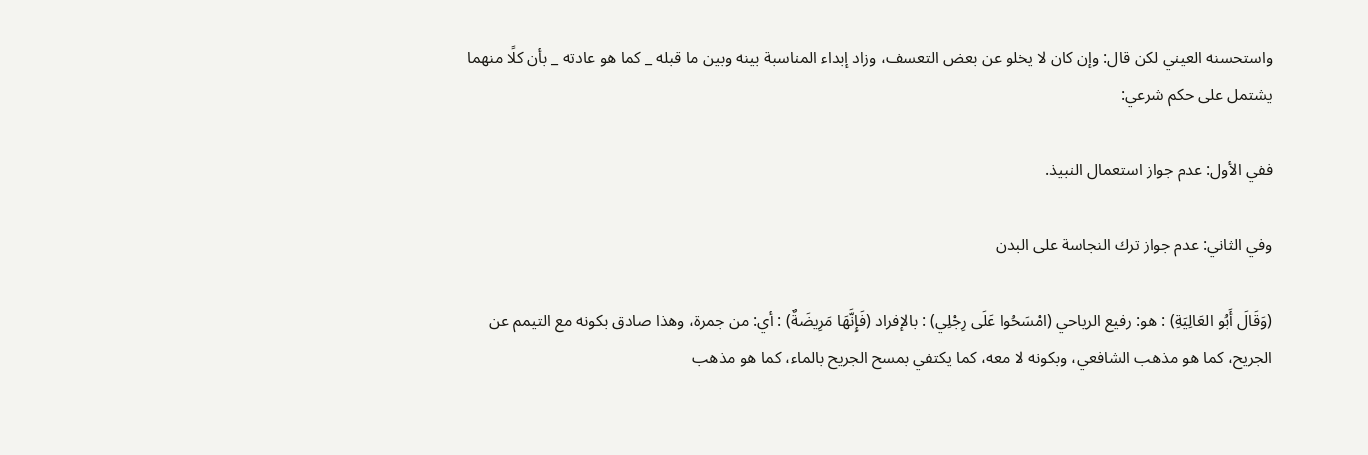واستحسنه العيني لكن قال: وإن كان لا يخلو عن بعض التعسف، وزاد إبداء المناسبة بينه وبين ما قبله _ كما هو عادته _ بأن كلًا منهما يشتمل على حكم شرعي:

ففي الأول: عدم جواز استعمال النبيذ.

وفي الثاني: عدم جواز ترك النجاسة على البدن

(وَقَالَ أَبُو العَالِيَةِ) : هو: رفيع الرياحي (امْسَحُوا عَلَى رِجْلِي) : بالإفراد (فَإِنَّهَا مَرِيضَةٌ) : أي: من جمرة، وهذا صادق بكونه مع التيمم عن الجريح، كما هو مذهب الشافعي، وبكونه لا معه، كما يكتفي بمسح الجريح بالماء، كما هو مذهب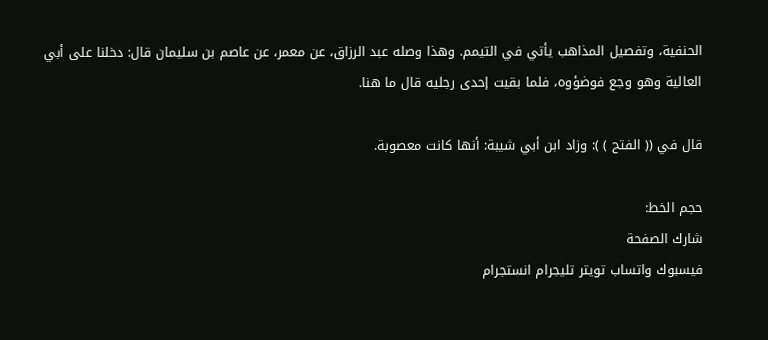الحنفية، وتفصيل المذاهب يأتي في التيمم. وهذا وصله عبد الرزاق، عن معمر، عن عاصم بن سليمان قال: دخلنا على أبي العالية وهو وجع فوضؤوه، فلما بقيت إحدى رجليه قال ما هنا.

قال في (( الفتح ) ): وزاد ابن أبي شيبة: أنها كانت معصوبة.

حجم الخط:
شارك الصفحة
فيسبوك واتساب تويتر تليجرام انستجرام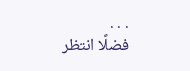. . .
فضلًا انتظر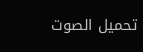تحميل الصوت